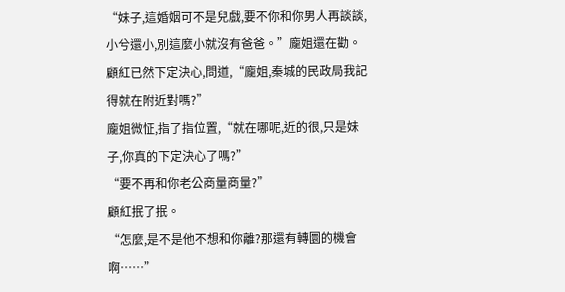“妹子,這婚姻可不是兒戲,要不你和你男人再談談,小兮還小,別這麼小就沒有爸爸。”龐姐還在勸。
顧紅已然下定決心,問道,“龐姐,秦城的民政局我記得就在附近對嗎?”
龐姐微怔,指了指位置,“就在哪呢,近的很,只是妹子,你真的下定決心了嗎?”
“要不再和你老公商量商量?”
顧紅抿了抿。
“怎麼,是不是他不想和你離?那還有轉圜的機會啊……”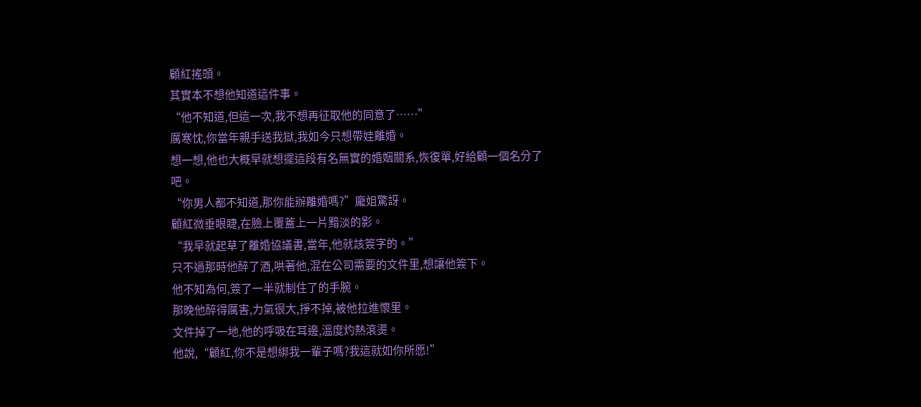顧紅搖頭。
其實本不想他知道這件事。
“他不知道,但這一次,我不想再征取他的同意了……”
厲寒忱,你當年親手送我獄,我如今只想帶娃離婚。
想一想,他也大概早就想擺這段有名無實的婚姻關系,恢復單,好給顧一個名分了吧。
“你男人都不知道,那你能辦離婚嗎?”龐姐驚訝。
顧紅微垂眼睫,在臉上覆蓋上一片黯淡的影。
“我早就起草了離婚協議書,當年,他就該簽字的。”
只不過那時他醉了酒,哄著他,混在公司需要的文件里,想讓他簽下。
他不知為何,簽了一半就制住了的手腕。
那晚他醉得厲害,力氣很大,掙不掉,被他拉進懷里。
文件掉了一地,他的呼吸在耳邊,溫度灼熱滾燙。
他說,“顧紅,你不是想綁我一輩子嗎?我這就如你所愿!”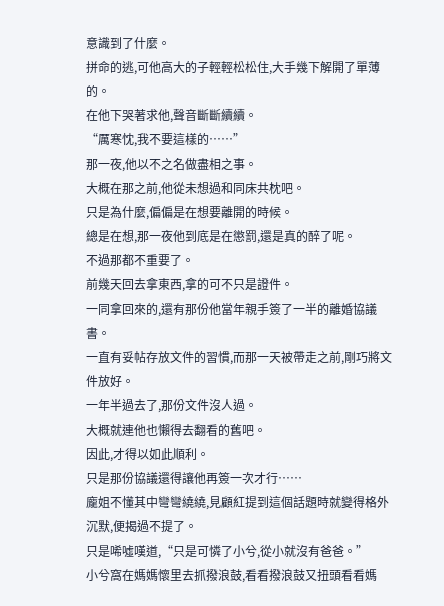意識到了什麼。
拼命的逃,可他高大的子輕輕松松住,大手幾下解開了單薄的。
在他下哭著求他,聲音斷斷續續。
“厲寒忱,我不要這樣的……”
那一夜,他以不之名做盡相之事。
大概在那之前,他從未想過和同床共枕吧。
只是為什麼,偏偏是在想要離開的時候。
總是在想,那一夜他到底是在懲罰,還是真的醉了呢。
不過那都不重要了。
前幾天回去拿東西,拿的可不只是證件。
一同拿回來的,還有那份他當年親手簽了一半的離婚協議書。
一直有妥帖存放文件的習慣,而那一天被帶走之前,剛巧將文件放好。
一年半過去了,那份文件沒人過。
大概就連他也懶得去翻看的舊吧。
因此,才得以如此順利。
只是那份協議還得讓他再簽一次才行……
龐姐不懂其中彎彎繞繞,見顧紅提到這個話題時就變得格外沉默,便揭過不提了。
只是唏噓嘆道,“只是可憐了小兮,從小就沒有爸爸。”
小兮窩在媽媽懷里去抓撥浪鼓,看看撥浪鼓又扭頭看看媽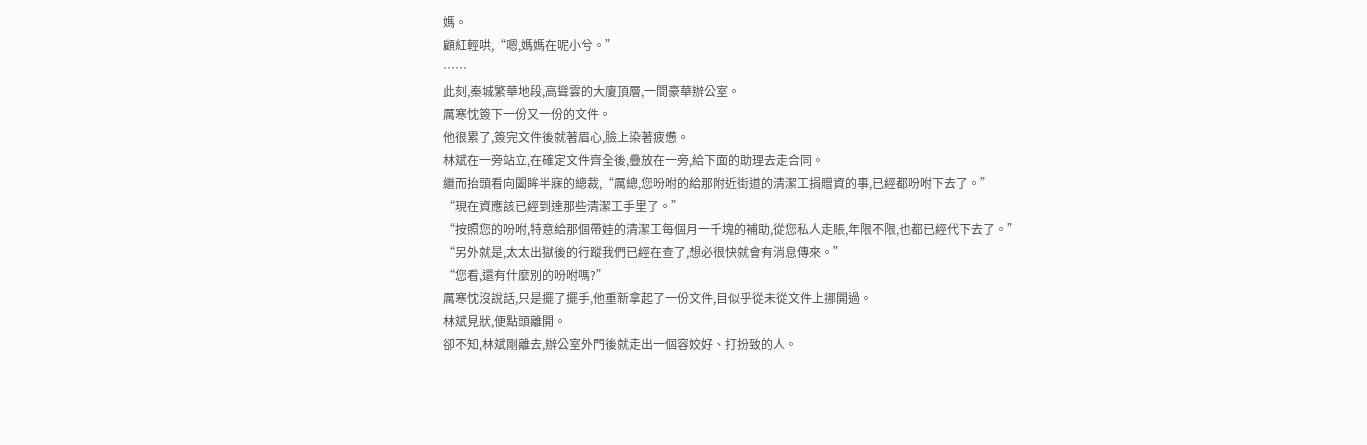媽。
顧紅輕哄,“嗯,媽媽在呢小兮。”
……
此刻,秦城繁華地段,高聳雲的大廈頂層,一間豪華辦公室。
厲寒忱簽下一份又一份的文件。
他很累了,簽完文件後就著眉心,臉上染著疲憊。
林斌在一旁站立,在確定文件齊全後,疊放在一旁,給下面的助理去走合同。
繼而抬頭看向闔眸半寐的總裁,“厲總,您吩咐的給那附近街道的清潔工捐贈資的事,已經都吩咐下去了。”
“現在資應該已經到達那些清潔工手里了。”
“按照您的吩咐,特意給那個帶娃的清潔工每個月一千塊的補助,從您私人走賬,年限不限,也都已經代下去了。”
“另外就是,太太出獄後的行蹤我們已經在查了,想必很快就會有消息傳來。”
“您看,還有什麼別的吩咐嗎?”
厲寒忱沒說話,只是擺了擺手,他重新拿起了一份文件,目似乎從未從文件上挪開過。
林斌見狀,便點頭離開。
卻不知,林斌剛離去,辦公室外門後就走出一個容姣好、打扮致的人。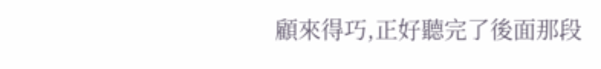顧來得巧,正好聽完了後面那段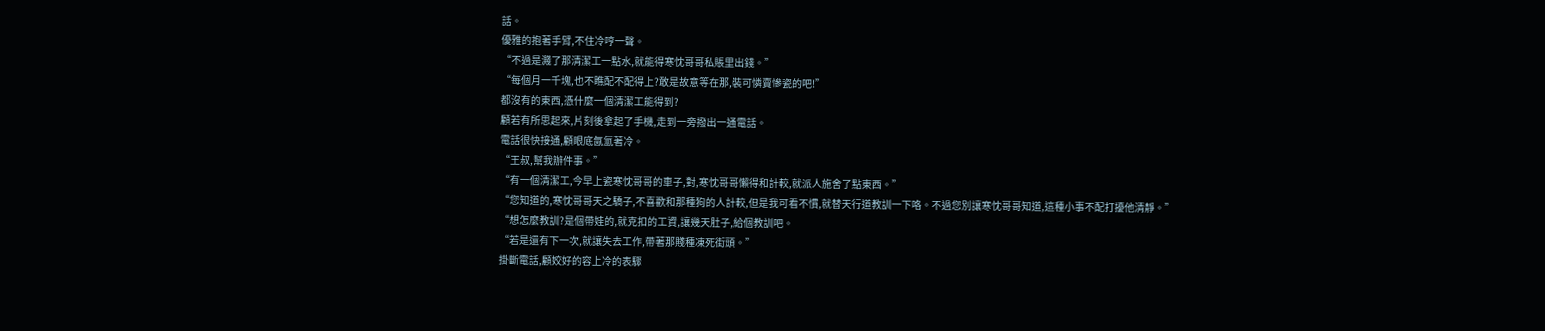話。
優雅的抱著手臂,不住冷哼一聲。
“不過是濺了那清潔工一點水,就能得寒忱哥哥私賬里出錢。”
“每個月一千塊,也不瞧配不配得上?敢是故意等在那,裝可憐賣慘瓷的吧!”
都沒有的東西,憑什麼一個清潔工能得到?
顧若有所思起來,片刻後拿起了手機,走到一旁撥出一通電話。
電話很快接通,顧眼底氤氳著冷。
“王叔,幫我辦件事。”
“有一個清潔工,今早上瓷寒忱哥哥的車子,對,寒忱哥哥懶得和計較,就派人施舍了點東西。”
“您知道的,寒忱哥哥天之驕子,不喜歡和那種狗的人計較,但是我可看不慣,就替天行道教訓一下咯。不過您別讓寒忱哥哥知道,這種小事不配打擾他清靜。”
“想怎麼教訓?是個帶娃的,就克扣的工資,讓幾天肚子,給個教訓吧。
“若是還有下一次,就讓失去工作,帶著那賤種凍死街頭。”
掛斷電話,顧姣好的容上冷的表驟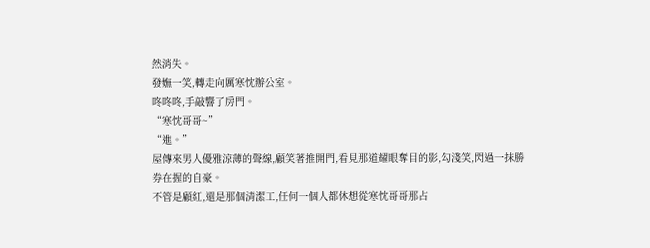然消失。
發嫵一笑,轉走向厲寒忱辦公室。
咚咚咚,手敲響了房門。
“寒忱哥哥~”
“進。”
屋傳來男人優雅涼薄的聲線,顧笑著推開門,看見那道耀眼奪目的影,勾淺笑,閃過一抹勝券在握的自豪。
不管是顧紅,還是那個清潔工,任何一個人都休想從寒忱哥哥那占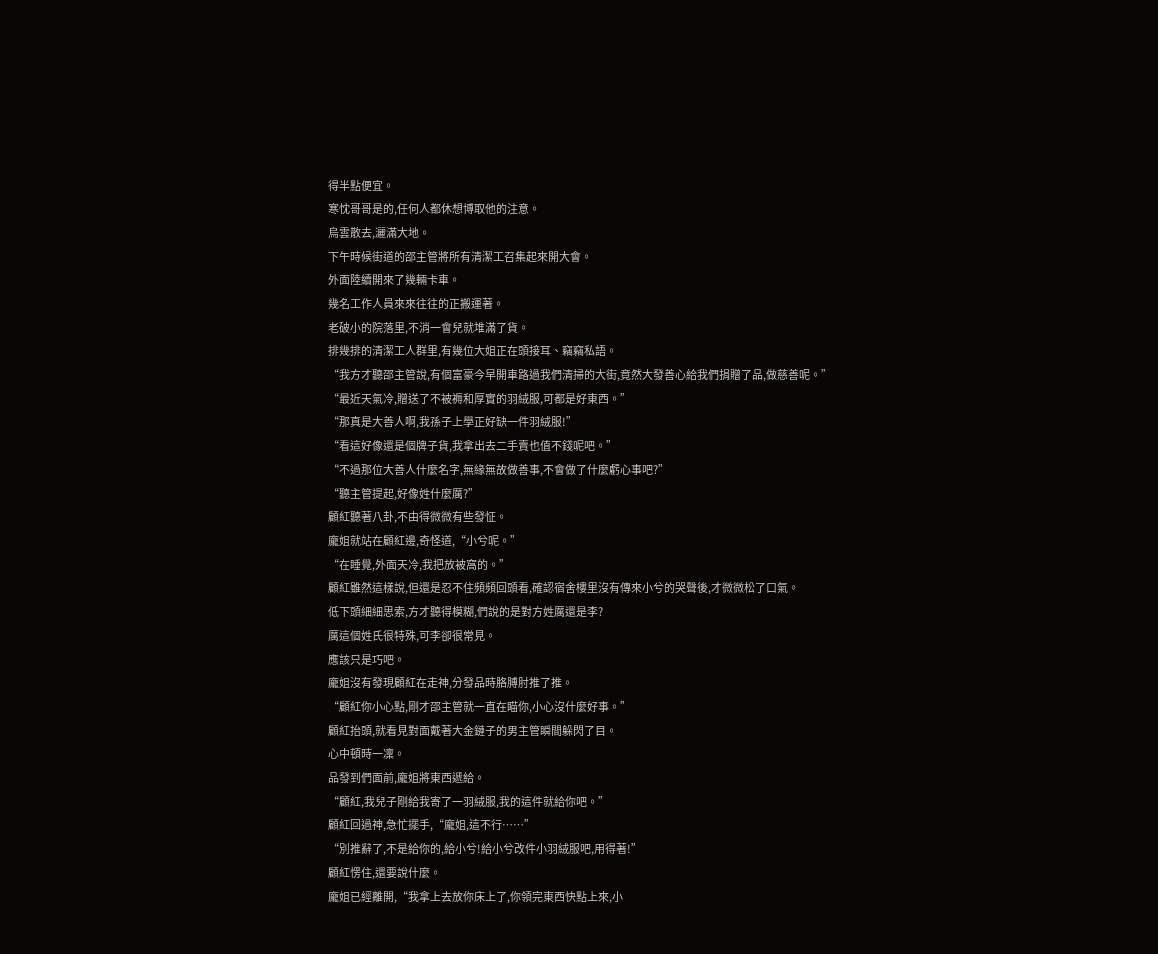得半點便宜。
寒忱哥哥是的,任何人都休想博取他的注意。
烏雲散去,灑滿大地。
下午時候街道的邵主管將所有清潔工召集起來開大會。
外面陸續開來了幾輛卡車。
幾名工作人員來來往往的正搬運著。
老破小的院落里,不消一會兒就堆滿了貨。
排幾排的清潔工人群里,有幾位大姐正在頭接耳、竊竊私語。
“我方才聽邵主管說,有個富豪今早開車路過我們清掃的大街,竟然大發善心給我們捐贈了品,做慈善呢。”
“最近天氣冷,贈送了不被褥和厚實的羽絨服,可都是好東西。”
“那真是大善人啊,我孫子上學正好缺一件羽絨服!”
“看這好像還是個牌子貨,我拿出去二手賣也值不錢呢吧。”
“不過那位大善人什麼名字,無緣無故做善事,不會做了什麼虧心事吧?”
“聽主管提起,好像姓什麼厲?”
顧紅聽著八卦,不由得微微有些發怔。
龐姐就站在顧紅邊,奇怪道,“小兮呢。”
“在睡覺,外面天冷,我把放被窩的。”
顧紅雖然這樣說,但還是忍不住頻頻回頭看,確認宿舍樓里沒有傳來小兮的哭聲後,才微微松了口氣。
低下頭細細思索,方才聽得模糊,們說的是對方姓厲還是李?
厲這個姓氏很特殊,可李卻很常見。
應該只是巧吧。
龐姐沒有發現顧紅在走神,分發品時胳膊肘推了推。
“顧紅你小心點,剛才邵主管就一直在瞄你,小心沒什麼好事。”
顧紅抬頭,就看見對面戴著大金鏈子的男主管瞬間躲閃了目。
心中頓時一凜。
品發到們面前,龐姐將東西遞給。
“顧紅,我兒子剛給我寄了一羽絨服,我的這件就給你吧。”
顧紅回過神,急忙擺手,“龐姐,這不行……”
“別推辭了,不是給你的,給小兮!給小兮改件小羽絨服吧,用得著!”
顧紅愣住,還要說什麼。
龐姐已經離開,“我拿上去放你床上了,你領完東西快點上來,小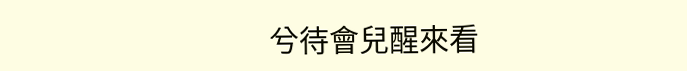兮待會兒醒來看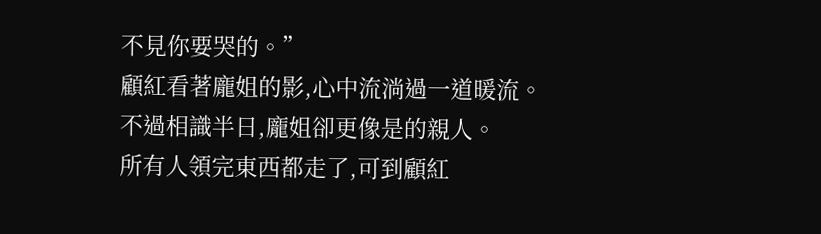不見你要哭的。”
顧紅看著龐姐的影,心中流淌過一道暖流。
不過相識半日,龐姐卻更像是的親人。
所有人領完東西都走了,可到顧紅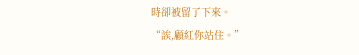時卻被留了下來。
“誒,顧紅你站住。”